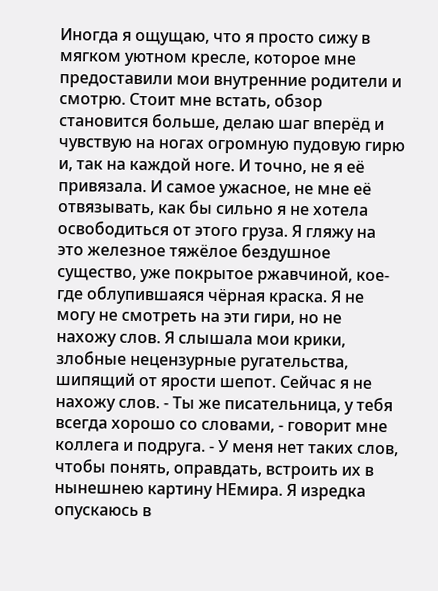Иногда я ощущаю, что я просто сижу в мягком уютном кресле, которое мне предоставили мои внутренние родители и смотрю. Стоит мне встать, обзор становится больше, делаю шаг вперёд и чувствую на ногах огромную пудовую гирю и, так на каждой ноге. И точно, не я её привязала. И самое ужасное, не мне её отвязывать, как бы сильно я не хотела освободиться от этого груза. Я гляжу на это железное тяжёлое бездушное существо, уже покрытое ржавчиной, кое-где облупившаяся чёрная краска. Я не могу не смотреть на эти гири, но не нахожу слов. Я слышала мои крики, злобные нецензурные ругательства, шипящий от ярости шепот. Сейчас я не нахожу слов. - Ты же писательница, у тебя всегда хорошо со словами, - говорит мне коллега и подруга. - У меня нет таких слов, чтобы понять, оправдать, встроить их в нынешнею картину НЕмира. Я изредка опускаюсь в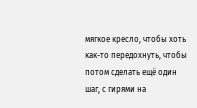мягкое кресло, чтобы хоть как-то передохнуть, чтобы потом сделать ещё один шаг, с гирями на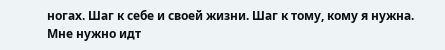ногах. Шаг к себе и своей жизни. Шаг к тому, кому я нужна. Мне нужно идт